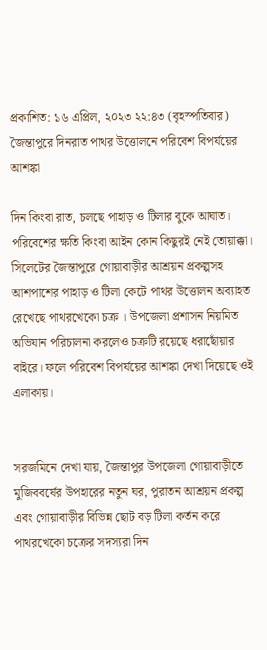প্রকাশিত: ১৬ এপ্রিল, ২০২৩ ২২:৪৩ (বৃহস্পতিবার)
জৈন্তাপুরে দিনরাত পাথর উত্তোলনে পরিবেশ বিপর্যয়ের আশঙ্কা

দিন কিংবা রাত, চলছে পাহাড় ও টিলার বুকে আঘাত। পরিবেশের ক্ষতি কিংবা আইন কোন কিছুরই নেই তোয়াক্কা। সিলেটের জৈন্তাপুরে গোয়াবাড়ীর আশ্রয়ন প্রকল্পসহ আশপাশের পাহাড় ও টিলা কেটে পাথর উত্তোলন অব্যাহত রেখেছে পাথরখেকো চক্র । উপজেলা প্রশাসন নিয়মিত অভিযান পরিচালনা করলেও চক্রটি রয়েছে ধরাছোঁয়ার বাইরে। ফলে পরিবেশ বিপর্যয়ের আশঙ্কা দেখা দিয়েছে ওই এলাকায়।


সরজমিনে দেখা যায়, জৈন্তাপুর উপজেলা গোয়াবাড়ীতে মুজিববর্ষের উপহারের নতুন ঘর, পুরাতন আশ্রয়ন প্রকল্প এবং গোয়াবাড়ীর বিভিন্ন ছোট বড় টিলা কর্তন করে পাথরখেকো চক্রের সদস্যরা দিন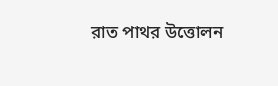রাত পাথর উত্তোলন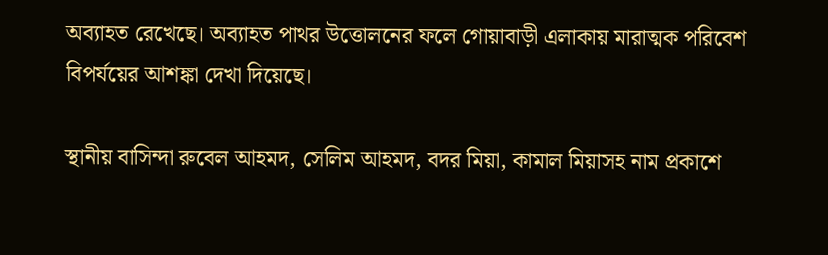অব্যাহত রেখেছে। অব্যাহত পাথর উত্তোলনের ফলে গোয়াবাড়ী এলাকায় মারাত্মক পরিবেশ বিপর্যয়ের আশঙ্কা দেখা দিয়েছে।

স্থানীয় বাসিন্দা রুবেল আহমদ, সেলিম আহমদ, বদর মিয়া, কামাল মিয়াসহ নাম প্রকাশে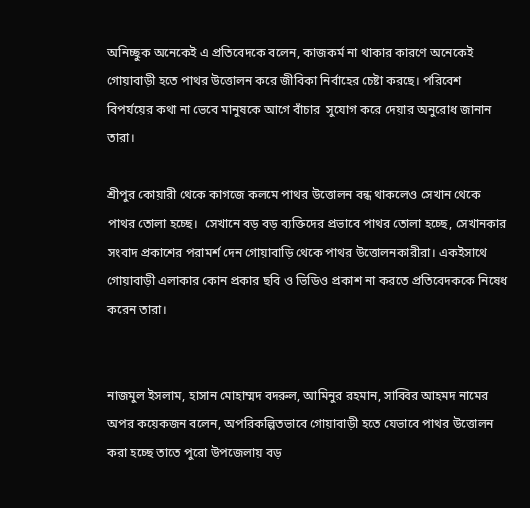অনিচ্ছুক অনেকেই এ প্রতিবেদকে বলেন, কাজকর্ম না থাকার কারণে অনেকেই গোয়াবাড়ী হতে পাথর উত্তোলন করে জীবিকা নির্বাহের চেষ্টা করছে। পরিবেশ বিপর্যয়ের কথা না ভেবে মানুষকে আগে বাঁচার  সুযোগ করে দেয়ার অনুরোধ জানান তারা।

শ্রীপুর কোয়ারী থেকে কাগজে কলমে পাথর উত্তোলন বন্ধ থাকলেও সেখান থেকে পাথর তোলা হচ্ছে।  সেখানে বড় বড় ব্যক্তিদের প্রভাবে পাথর তোলা হচ্ছে, সেখানকার সংবাদ প্রকাশের পরামর্শ দেন গোয়াবাড়ি থেকে পাথর উত্তোলনকারীরা। একইসাথে গোয়াবাড়ী এলাকার কোন প্রকার ছবি ও ভিডিও প্রকাশ না করতে প্রতিবেদককে নিষেধ করেন তারা।


নাজমুল ইসলাম, হাসান মোহাম্মদ বদরুল, আমিনুর রহমান, সাব্বির আহমদ নামের অপর কয়েকজন বলেন, অপরিকল্পিতভাবে গোয়াবাড়ী হতে যেভাবে পাথর উত্তোলন করা হচ্ছে তাতে পুরো উপজেলায় বড়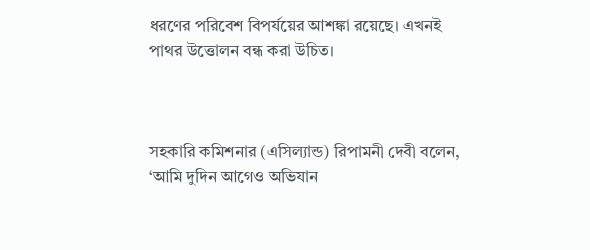ধরণের পরিবেশ বিপর্যয়ের আশঙ্কা রয়েছে। এখনই পাথর উত্তোলন বন্ধ করা উচিত।



সহকারি কমিশনার (এসিল্যান্ড) রিপামনী দেবী বলেন, ‘আমি দুদিন আগেও অভিযান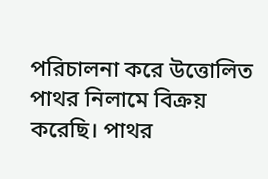পরিচালনা করে উত্তোলিত পাথর নিলামে বিক্রয় করেছি। পাথর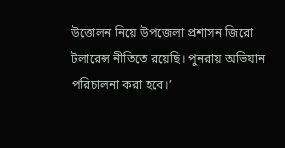উত্তোলন নিয়ে উপজেলা প্রশাসন জিরো টলারেন্স নীতিতে রয়েছি। পুনরায় অভিযান পরিচালনা করা হবে।’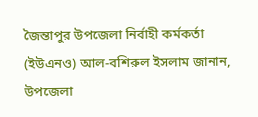জৈন্তাপুর উপজেলা নির্বাহী কর্মকর্তা (ইউএনও) আল-বশিরুল ইসলাম জানান, উপজেলা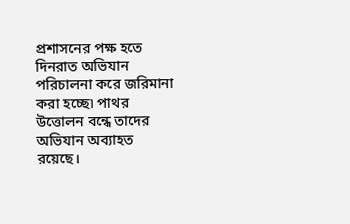প্রশাসনের পক্ষ হতে দিনরাত অভিযান পরিচালনা করে জরিমানা করা হচ্ছে৷ পাথর উত্তোলন বন্ধে তাদের অভিযান অব্যাহত রয়েছে।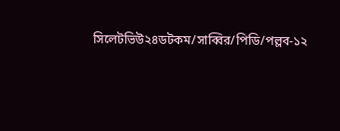সিলেটভিউ২৪ডটকম/সাব্বির/পিডি/পল্লব-১২